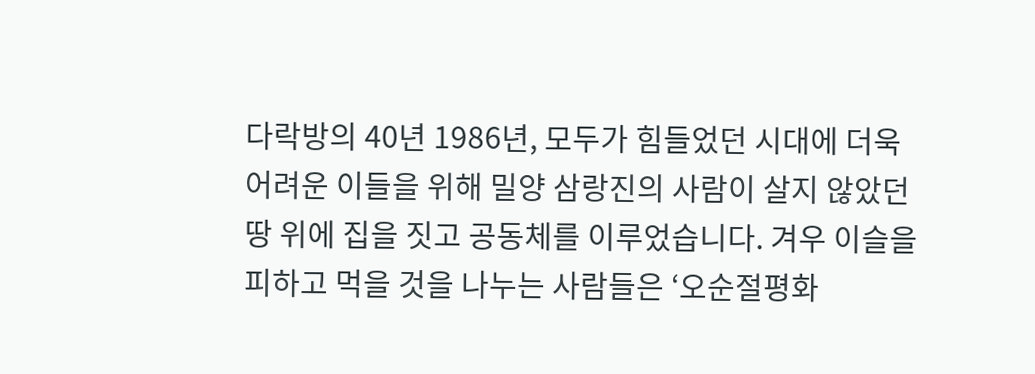다락방의 40년 1986년, 모두가 힘들었던 시대에 더욱 어려운 이들을 위해 밀양 삼랑진의 사람이 살지 않았던 땅 위에 집을 짓고 공동체를 이루었습니다. 겨우 이슬을 피하고 먹을 것을 나누는 사람들은 ‘오순절평화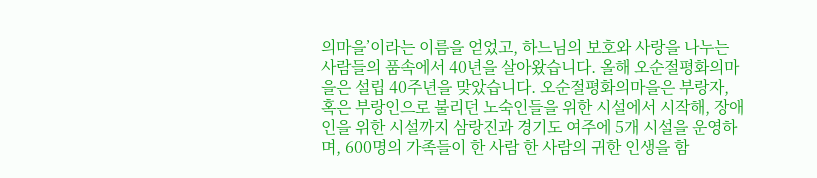의마을’이라는 이름을 얻었고, 하느님의 보호와 사랑을 나누는 사람들의 품속에서 40년을 살아왔습니다. 올해 오순절평화의마을은 설립 40주년을 맞았습니다. 오순절평화의마을은 부랑자, 혹은 부랑인으로 불리던 노숙인들을 위한 시설에서 시작해, 장애인을 위한 시설까지 삼랑진과 경기도 여주에 5개 시설을 운영하며, 600명의 가족들이 한 사람 한 사람의 귀한 인생을 함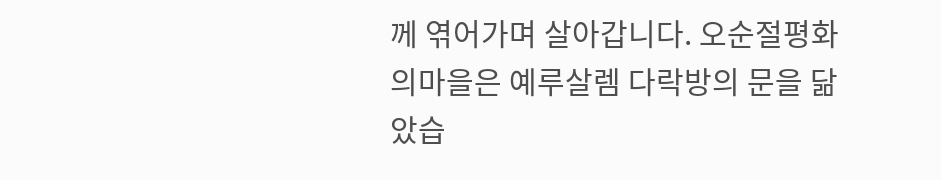께 엮어가며 살아갑니다. 오순절평화의마을은 예루살렘 다락방의 문을 닮았습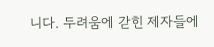니다. 두려움에 갇힌 제자들에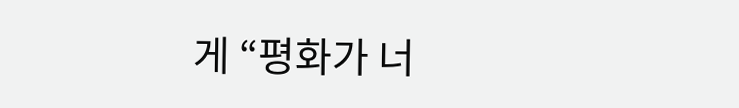게 “평화가 너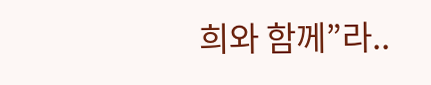희와 함께”라..